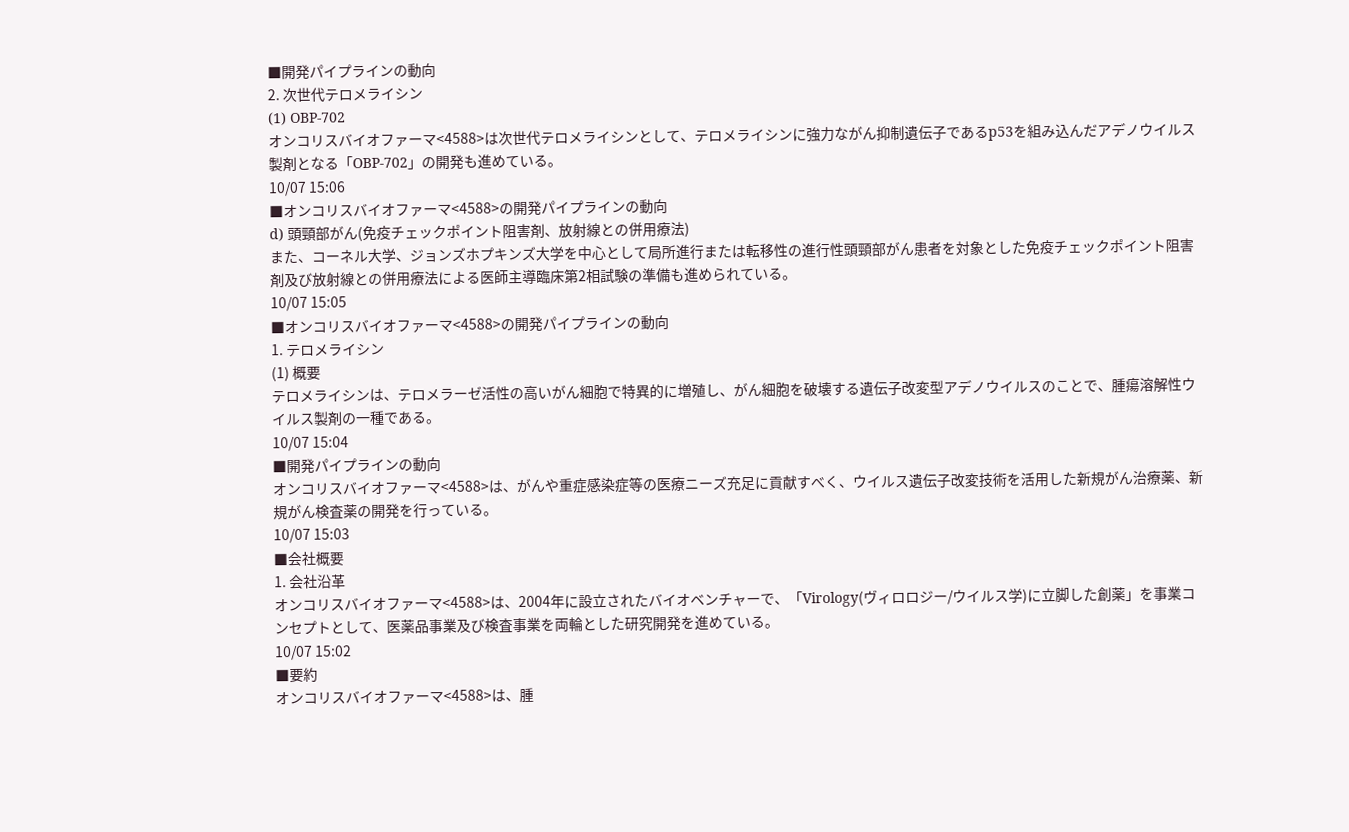■開発パイプラインの動向
2. 次世代テロメライシン
(1) OBP-702
オンコリスバイオファーマ<4588>は次世代テロメライシンとして、テロメライシンに強力ながん抑制遺伝子であるp53を組み込んだアデノウイルス製剤となる「OBP-702」の開発も進めている。
10/07 15:06
■オンコリスバイオファーマ<4588>の開発パイプラインの動向
d) 頭頸部がん(免疫チェックポイント阻害剤、放射線との併用療法)
また、コーネル大学、ジョンズホプキンズ大学を中心として局所進行または転移性の進行性頭頸部がん患者を対象とした免疫チェックポイント阻害剤及び放射線との併用療法による医師主導臨床第2相試験の準備も進められている。
10/07 15:05
■オンコリスバイオファーマ<4588>の開発パイプラインの動向
1. テロメライシン
(1) 概要
テロメライシンは、テロメラーゼ活性の高いがん細胞で特異的に増殖し、がん細胞を破壊する遺伝子改変型アデノウイルスのことで、腫瘍溶解性ウイルス製剤の一種である。
10/07 15:04
■開発パイプラインの動向
オンコリスバイオファーマ<4588>は、がんや重症感染症等の医療ニーズ充足に貢献すべく、ウイルス遺伝子改変技術を活用した新規がん治療薬、新規がん検査薬の開発を行っている。
10/07 15:03
■会社概要
1. 会社沿革
オンコリスバイオファーマ<4588>は、2004年に設立されたバイオベンチャーで、「Virology(ヴィロロジー/ウイルス学)に立脚した創薬」を事業コンセプトとして、医薬品事業及び検査事業を両輪とした研究開発を進めている。
10/07 15:02
■要約
オンコリスバイオファーマ<4588>は、腫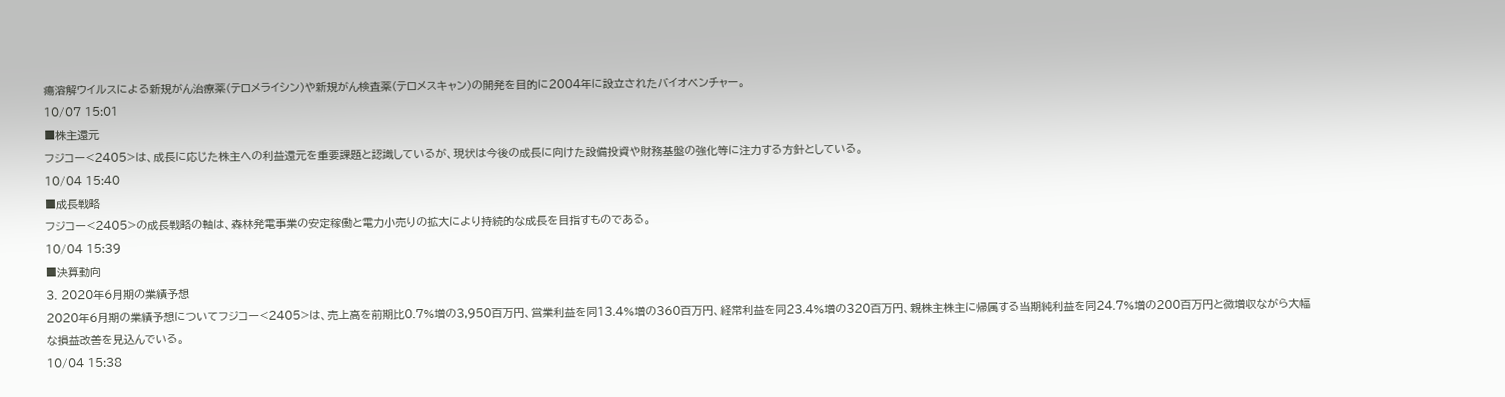瘍溶解ウイルスによる新規がん治療薬(テロメライシン)や新規がん検査薬(テロメスキャン)の開発を目的に2004年に設立されたバイオベンチャー。
10/07 15:01
■株主還元
フジコー<2405>は、成長に応じた株主への利益還元を重要課題と認識しているが、現状は今後の成長に向けた設備投資や財務基盤の強化等に注力する方針としている。
10/04 15:40
■成長戦略
フジコー<2405>の成長戦略の軸は、森林発電事業の安定稼働と電力小売りの拡大により持続的な成長を目指すものである。
10/04 15:39
■決算動向
3. 2020年6月期の業績予想
2020年6月期の業績予想についてフジコー<2405>は、売上高を前期比0.7%増の3,950百万円、営業利益を同13.4%増の360百万円、経常利益を同23.4%増の320百万円、親株主株主に帰属する当期純利益を同24.7%増の200百万円と微増収ながら大幅な損益改善を見込んでいる。
10/04 15:38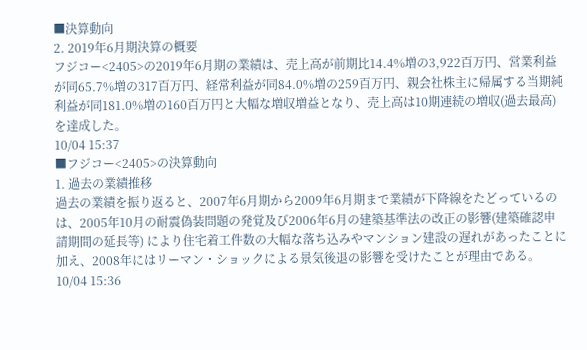■決算動向
2. 2019年6月期決算の概要
フジコー<2405>の2019年6月期の業績は、売上高が前期比14.4%増の3,922百万円、営業利益が同65.7%増の317百万円、経常利益が同84.0%増の259百万円、親会社株主に帰属する当期純利益が同181.0%増の160百万円と大幅な増収増益となり、売上高は10期連続の増収(過去最高)を達成した。
10/04 15:37
■フジコー<2405>の決算動向
1. 過去の業績推移
過去の業績を振り返ると、2007年6月期から2009年6月期まで業績が下降線をたどっているのは、2005年10月の耐震偽装問題の発覚及び2006年6月の建築基準法の改正の影響(建築確認申請期間の延長等) により住宅着工件数の大幅な落ち込みやマンション建設の遅れがあったことに加え、2008年にはリーマン・ショックによる景気後退の影響を受けたことが理由である。
10/04 15:36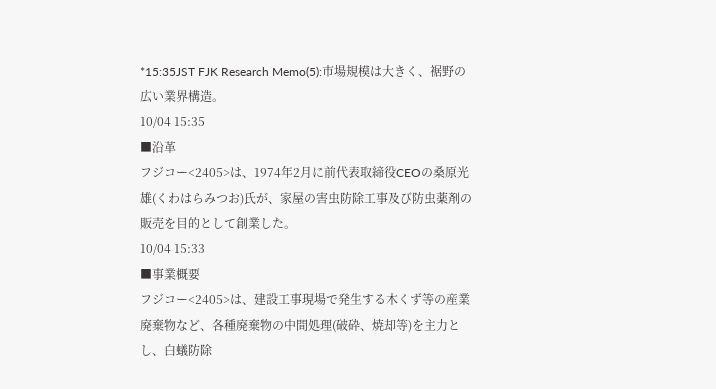*15:35JST FJK Research Memo(5):市場規模は大きく、裾野の広い業界構造。
10/04 15:35
■沿革
フジコー<2405>は、1974年2月に前代表取締役CEOの桑原光雄(くわはらみつお)氏が、家屋の害虫防除工事及び防虫薬剤の販売を目的として創業した。
10/04 15:33
■事業概要
フジコー<2405>は、建設工事現場で発生する木くず等の産業廃棄物など、各種廃棄物の中間処理(破砕、焼却等)を主力とし、白蟻防除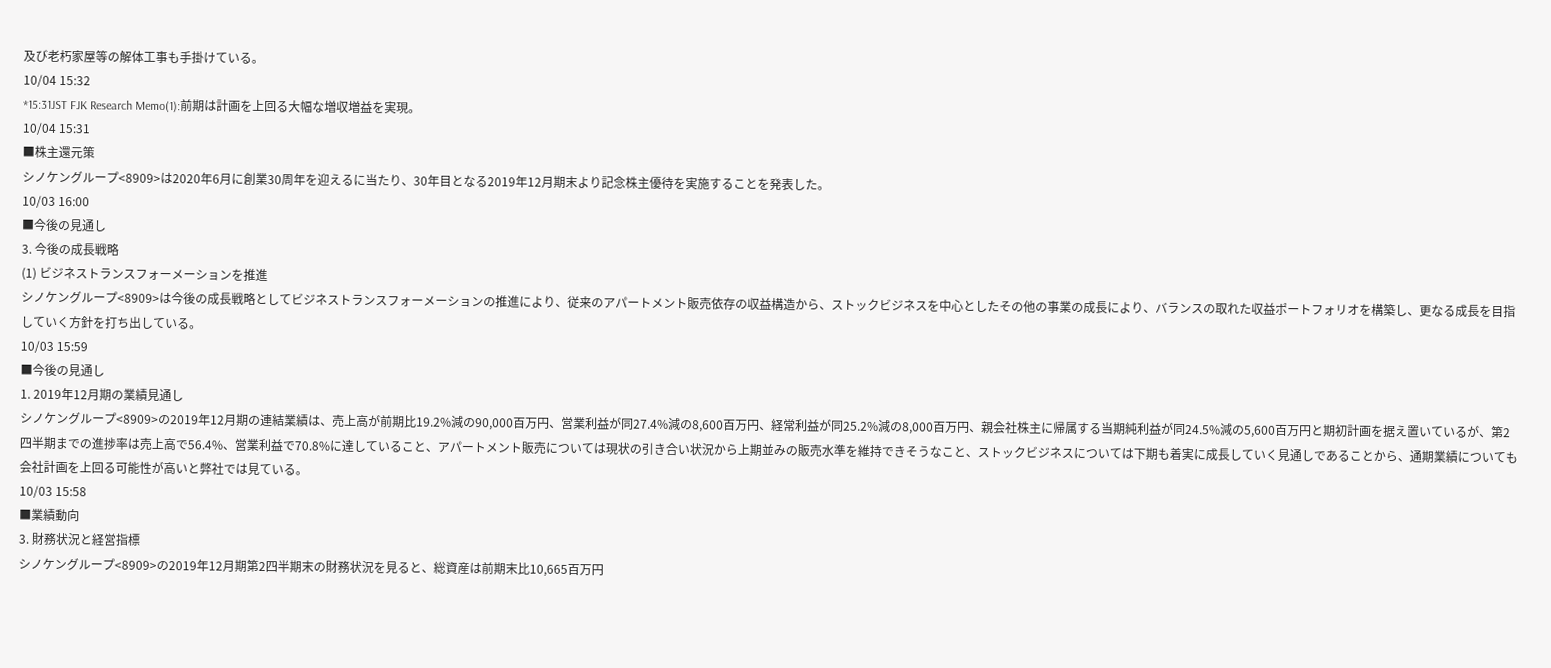及び老朽家屋等の解体工事も手掛けている。
10/04 15:32
*15:31JST FJK Research Memo(1):前期は計画を上回る大幅な増収増益を実現。
10/04 15:31
■株主還元策
シノケングループ<8909>は2020年6月に創業30周年を迎えるに当たり、30年目となる2019年12月期末より記念株主優待を実施することを発表した。
10/03 16:00
■今後の見通し
3. 今後の成長戦略
(1) ビジネストランスフォーメーションを推進
シノケングループ<8909>は今後の成長戦略としてビジネストランスフォーメーションの推進により、従来のアパートメント販売依存の収益構造から、ストックビジネスを中心としたその他の事業の成長により、バランスの取れた収益ポートフォリオを構築し、更なる成長を目指していく方針を打ち出している。
10/03 15:59
■今後の見通し
1. 2019年12月期の業績見通し
シノケングループ<8909>の2019年12月期の連結業績は、売上高が前期比19.2%減の90,000百万円、営業利益が同27.4%減の8,600百万円、経常利益が同25.2%減の8,000百万円、親会社株主に帰属する当期純利益が同24.5%減の5,600百万円と期初計画を据え置いているが、第2四半期までの進捗率は売上高で56.4%、営業利益で70.8%に達していること、アパートメント販売については現状の引き合い状況から上期並みの販売水準を維持できそうなこと、ストックビジネスについては下期も着実に成長していく見通しであることから、通期業績についても会社計画を上回る可能性が高いと弊社では見ている。
10/03 15:58
■業績動向
3. 財務状況と経営指標
シノケングループ<8909>の2019年12月期第2四半期末の財務状況を見ると、総資産は前期末比10,665百万円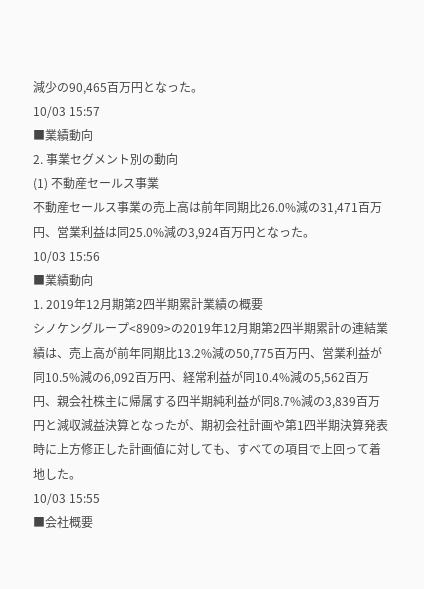減少の90,465百万円となった。
10/03 15:57
■業績動向
2. 事業セグメント別の動向
(1) 不動産セールス事業
不動産セールス事業の売上高は前年同期比26.0%減の31,471百万円、営業利益は同25.0%減の3,924百万円となった。
10/03 15:56
■業績動向
1. 2019年12月期第2四半期累計業績の概要
シノケングループ<8909>の2019年12月期第2四半期累計の連結業績は、売上高が前年同期比13.2%減の50,775百万円、営業利益が同10.5%減の6,092百万円、経常利益が同10.4%減の5,562百万円、親会社株主に帰属する四半期純利益が同8.7%減の3,839百万円と減収減益決算となったが、期初会社計画や第1四半期決算発表時に上方修正した計画値に対しても、すべての項目で上回って着地した。
10/03 15:55
■会社概要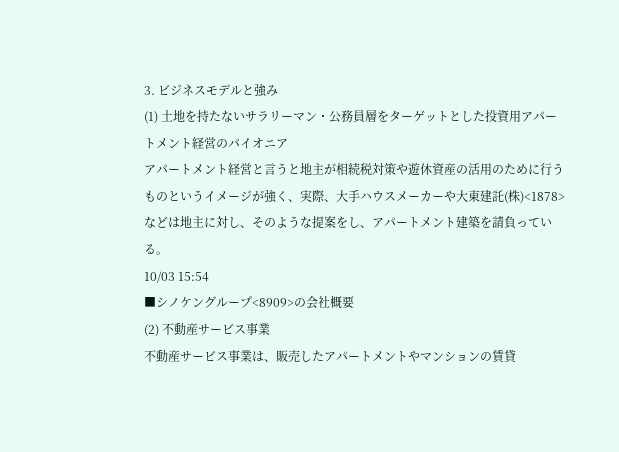3. ビジネスモデルと強み
(1) 土地を持たないサラリーマン・公務員層をターゲットとした投資用アパートメント経営のパイオニア
アパートメント経営と言うと地主が相続税対策や遊休資産の活用のために行うものというイメージが強く、実際、大手ハウスメーカーや大東建託(株)<1878>などは地主に対し、そのような提案をし、アパートメント建築を請負っている。
10/03 15:54
■シノケングループ<8909>の会社概要
(2) 不動産サービス事業
不動産サービス事業は、販売したアパートメントやマンションの賃貸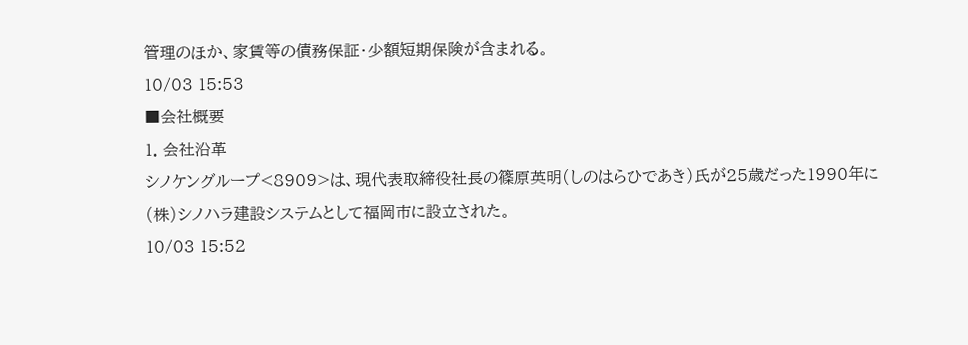管理のほか、家賃等の債務保証・少額短期保険が含まれる。
10/03 15:53
■会社概要
1. 会社沿革
シノケングループ<8909>は、現代表取締役社長の篠原英明(しのはらひであき)氏が25歳だった1990年に(株)シノハラ建設システムとして福岡市に設立された。
10/03 15:52